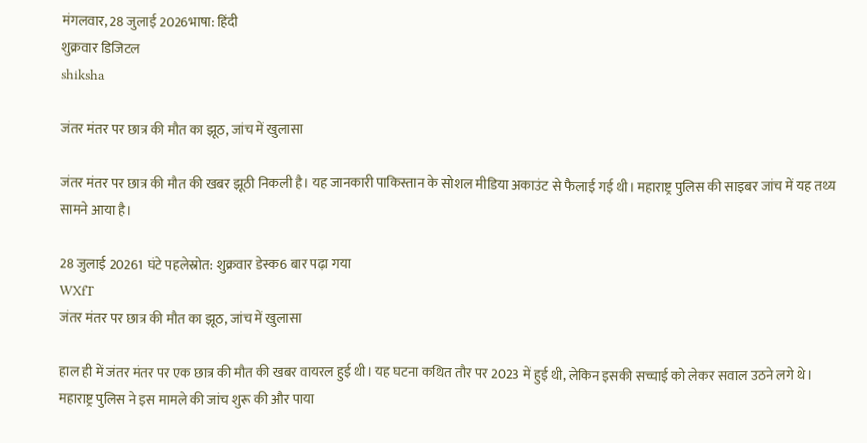मंगलवार, 28 जुलाई 2026भाषा: हिंदी
शुक्रवार डिजिटल
shiksha

जंतर मंतर पर छात्र की मौत का झूठ, जांच में खुलासा

जंतर मंतर पर छात्र की मौत की खबर झूठी निकली है। यह जानकारी पाकिस्तान के सोशल मीडिया अकाउंट से फैलाई गई थी। महाराष्ट्र पुलिस की साइबर जांच में यह तथ्य सामने आया है।

28 जुलाई 20261 घंटे पहलेस्रोत: शुक्रवार डेस्क6 बार पढ़ा गया
WXfT
जंतर मंतर पर छात्र की मौत का झूठ, जांच में खुलासा

हाल ही में जंतर मंतर पर एक छात्र की मौत की खबर वायरल हुई थी। यह घटना कथित तौर पर 2023 में हुई थी, लेकिन इसकी सच्चाई को लेकर सवाल उठने लगे थे। महाराष्ट्र पुलिस ने इस मामले की जांच शुरू की और पाया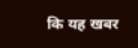कि यह खबर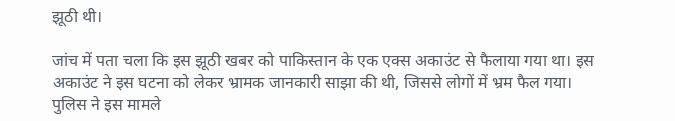झूठी थी।

जांच में पता चला कि इस झूठी खबर को पाकिस्तान के एक एक्स अकाउंट से फैलाया गया था। इस अकाउंट ने इस घटना को लेकर भ्रामक जानकारी साझा की थी, जिससे लोगों में भ्रम फैल गया। पुलिस ने इस मामले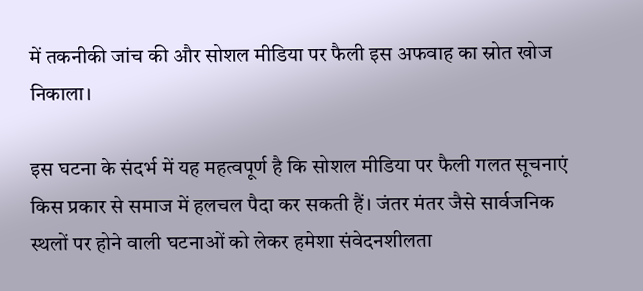में तकनीकी जांच की और सोशल मीडिया पर फैली इस अफवाह का स्रोत खोज निकाला।

इस घटना के संदर्भ में यह महत्वपूर्ण है कि सोशल मीडिया पर फैली गलत सूचनाएं किस प्रकार से समाज में हलचल पैदा कर सकती हैं। जंतर मंतर जैसे सार्वजनिक स्थलों पर होने वाली घटनाओं को लेकर हमेशा संवेदनशीलता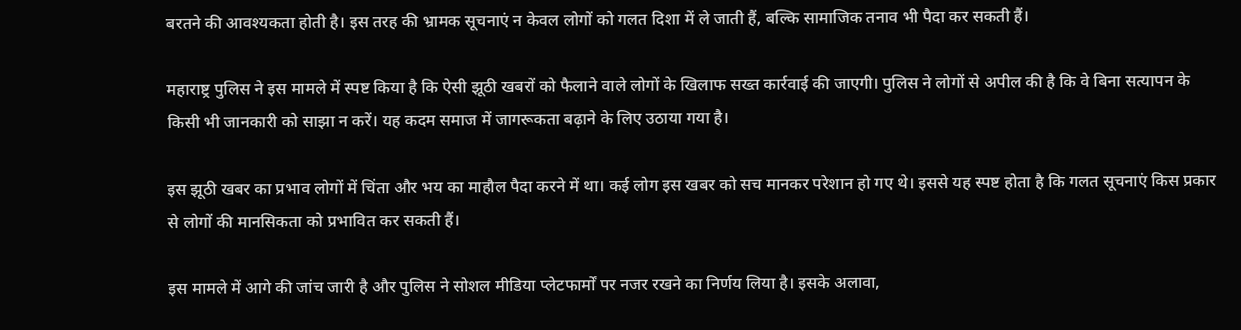बरतने की आवश्यकता होती है। इस तरह की भ्रामक सूचनाएं न केवल लोगों को गलत दिशा में ले जाती हैं, बल्कि सामाजिक तनाव भी पैदा कर सकती हैं।

महाराष्ट्र पुलिस ने इस मामले में स्पष्ट किया है कि ऐसी झूठी खबरों को फैलाने वाले लोगों के खिलाफ सख्त कार्रवाई की जाएगी। पुलिस ने लोगों से अपील की है कि वे बिना सत्यापन के किसी भी जानकारी को साझा न करें। यह कदम समाज में जागरूकता बढ़ाने के लिए उठाया गया है।

इस झूठी खबर का प्रभाव लोगों में चिंता और भय का माहौल पैदा करने में था। कई लोग इस खबर को सच मानकर परेशान हो गए थे। इससे यह स्पष्ट होता है कि गलत सूचनाएं किस प्रकार से लोगों की मानसिकता को प्रभावित कर सकती हैं।

इस मामले में आगे की जांच जारी है और पुलिस ने सोशल मीडिया प्लेटफार्मों पर नजर रखने का निर्णय लिया है। इसके अलावा,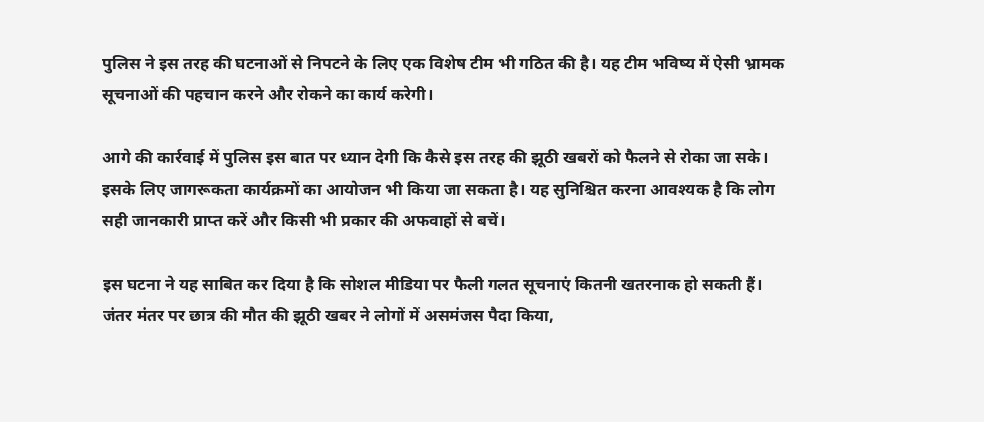पुलिस ने इस तरह की घटनाओं से निपटने के लिए एक विशेष टीम भी गठित की है। यह टीम भविष्य में ऐसी भ्रामक सूचनाओं की पहचान करने और रोकने का कार्य करेगी।

आगे की कार्रवाई में पुलिस इस बात पर ध्यान देगी कि कैसे इस तरह की झूठी खबरों को फैलने से रोका जा सके। इसके लिए जागरूकता कार्यक्रमों का आयोजन भी किया जा सकता है। यह सुनिश्चित करना आवश्यक है कि लोग सही जानकारी प्राप्त करें और किसी भी प्रकार की अफवाहों से बचें।

इस घटना ने यह साबित कर दिया है कि सोशल मीडिया पर फैली गलत सूचनाएं कितनी खतरनाक हो सकती हैं। जंतर मंतर पर छात्र की मौत की झूठी खबर ने लोगों में असमंजस पैदा किया,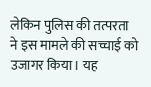लेकिन पुलिस की तत्परता ने इस मामले की सच्चाई को उजागर किया। यह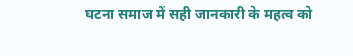घटना समाज में सही जानकारी के महत्व को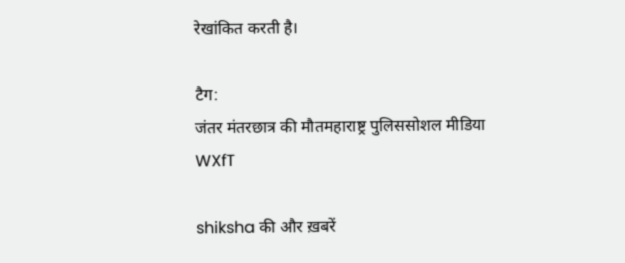रेखांकित करती है।

टैग:
जंतर मंतरछात्र की मौतमहाराष्ट्र पुलिससोशल मीडिया
WXfT

shiksha की और ख़बरें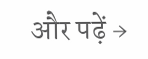और पढ़ें →